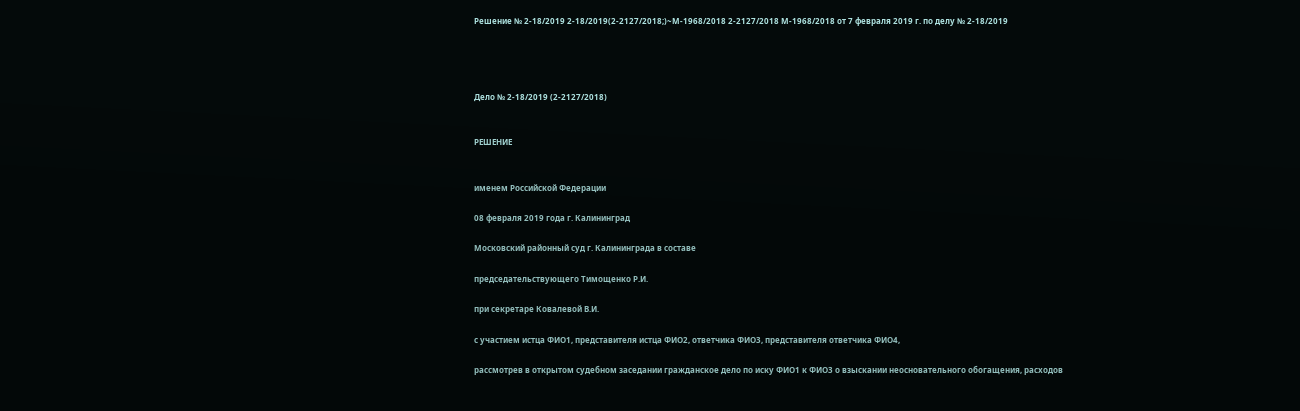Решение № 2-18/2019 2-18/2019(2-2127/2018;)~М-1968/2018 2-2127/2018 М-1968/2018 от 7 февраля 2019 г. по делу № 2-18/2019




Дело № 2-18/2019 (2-2127/2018)


РЕШЕНИЕ


именем Российской Федерации

08 февраля 2019 года г. Калининград

Московский районный суд г. Калининграда в составе

председательствующего Тимощенко Р.И.

при секретаре Ковалевой В.И.

с участием истца ФИО1, представителя истца ФИО2, ответчика ФИО3, представителя ответчика ФИО4,

рассмотрев в открытом судебном заседании гражданское дело по иску ФИО1 к ФИО3 о взыскании неосновательного обогащения, расходов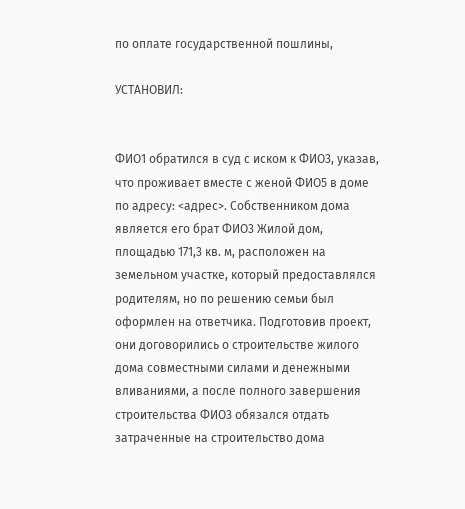по оплате государственной пошлины,

УСТАНОВИЛ:


ФИО1 обратился в суд с иском к ФИО3, указав, что проживает вместе с женой ФИО5 в доме по адресу: <адрес>. Собственником дома является его брат ФИО3 Жилой дом, площадью 171,3 кв. м, расположен на земельном участке, который предоставлялся родителям, но по решению семьи был оформлен на ответчика. Подготовив проект, они договорились о строительстве жилого дома совместными силами и денежными вливаниями, а после полного завершения строительства ФИО3 обязался отдать затраченные на строительство дома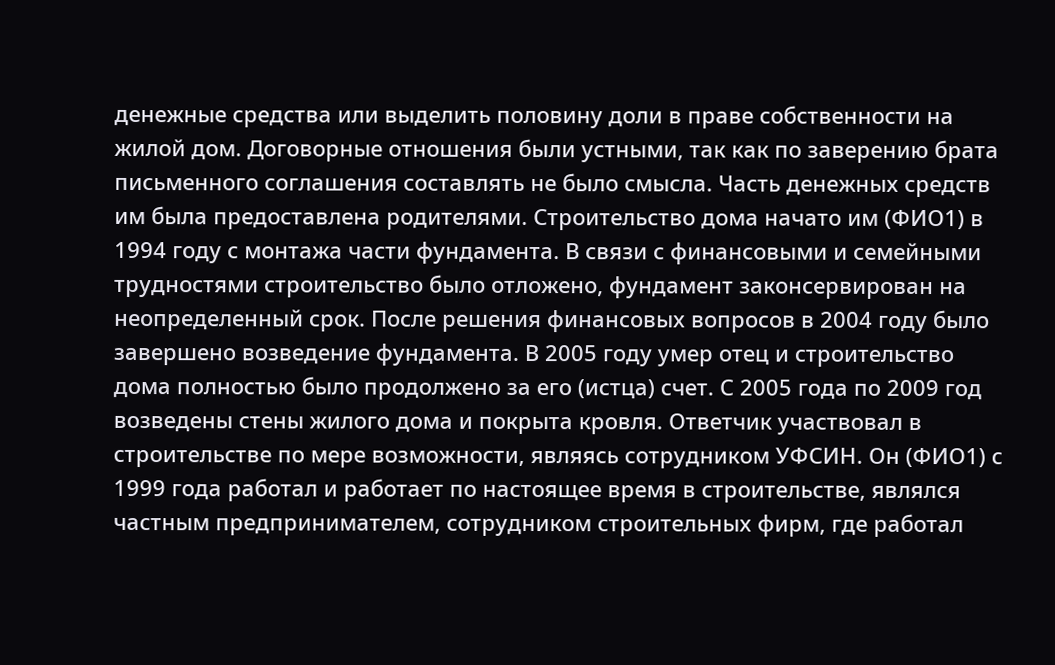денежные средства или выделить половину доли в праве собственности на жилой дом. Договорные отношения были устными, так как по заверению брата письменного соглашения составлять не было смысла. Часть денежных средств им была предоставлена родителями. Строительство дома начато им (ФИО1) в 1994 году с монтажа части фундамента. В связи с финансовыми и семейными трудностями строительство было отложено, фундамент законсервирован на неопределенный срок. После решения финансовых вопросов в 2004 году было завершено возведение фундамента. В 2005 году умер отец и строительство дома полностью было продолжено за его (истца) счет. С 2005 года по 2009 год возведены стены жилого дома и покрыта кровля. Ответчик участвовал в строительстве по мере возможности, являясь сотрудником УФСИН. Он (ФИО1) с 1999 года работал и работает по настоящее время в строительстве, являлся частным предпринимателем, сотрудником строительных фирм, где работал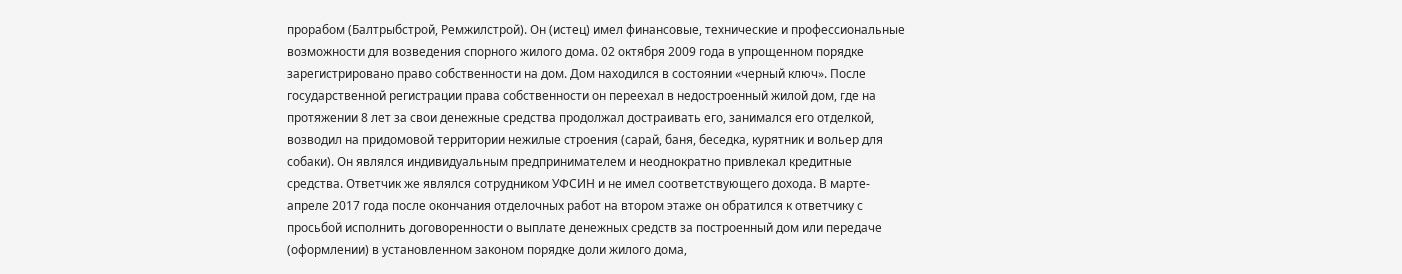прорабом (Балтрыбстрой, Ремжилстрой). Он (истец) имел финансовые, технические и профессиональные возможности для возведения спорного жилого дома. 02 октября 2009 года в упрощенном порядке зарегистрировано право собственности на дом. Дом находился в состоянии «черный ключ». После государственной регистрации права собственности он переехал в недостроенный жилой дом, где на протяжении 8 лет за свои денежные средства продолжал достраивать его, занимался его отделкой, возводил на придомовой территории нежилые строения (сарай, баня, беседка, курятник и вольер для собаки). Он являлся индивидуальным предпринимателем и неоднократно привлекал кредитные средства. Ответчик же являлся сотрудником УФСИН и не имел соответствующего дохода. В марте-апреле 2017 года после окончания отделочных работ на втором этаже он обратился к ответчику с просьбой исполнить договоренности о выплате денежных средств за построенный дом или передаче (оформлении) в установленном законом порядке доли жилого дома,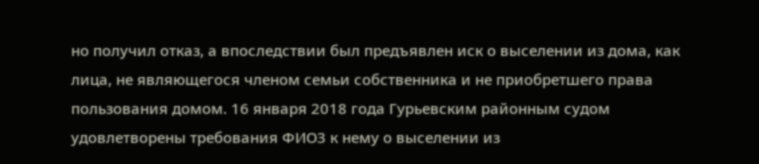но получил отказ, а впоследствии был предъявлен иск о выселении из дома, как лица, не являющегося членом семьи собственника и не приобретшего права пользования домом. 16 января 2018 года Гурьевским районным судом удовлетворены требования ФИО3 к нему о выселении из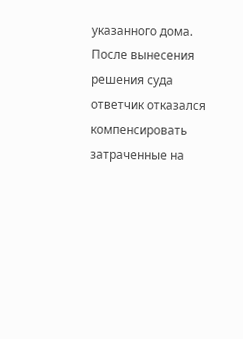указанного дома. После вынесения решения суда ответчик отказался компенсировать затраченные на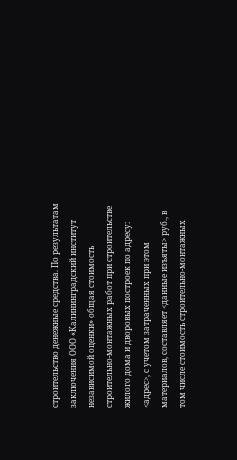строительство денежные средства. По результатам заключения ООО «Калининградский институт независимой оценки» общая стоимость строительно-монтажных работ при строительстве жилого дома и дворовых построек по адресу: <адрес>, с учетом затраченных при этом материалов, составляет <данные изъяты> руб., в том числе стоимость строительно-монтажных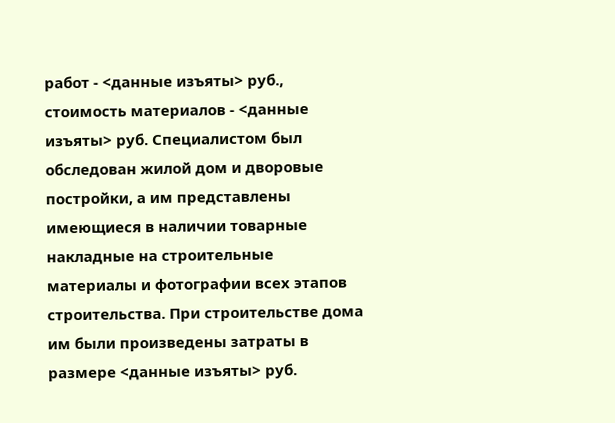работ - <данные изъяты> руб., стоимость материалов - <данные изъяты> руб. Специалистом был обследован жилой дом и дворовые постройки, а им представлены имеющиеся в наличии товарные накладные на строительные материалы и фотографии всех этапов строительства. При строительстве дома им были произведены затраты в размере <данные изъяты> руб.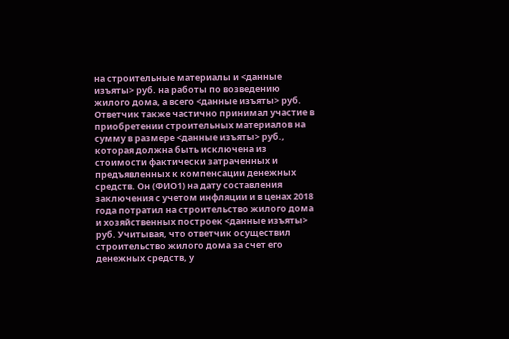на строительные материалы и <данные изъяты> руб. на работы по возведению жилого дома, а всего <данные изъяты> руб. Ответчик также частично принимал участие в приобретении строительных материалов на сумму в размере <данные изъяты> руб., которая должна быть исключена из стоимости фактически затраченных и предъявленных к компенсации денежных средств. Он (ФИО1) на дату составления заключения с учетом инфляции и в ценах 2018 года потратил на строительство жилого дома и хозяйственных построек <данные изъяты> руб. Учитывая, что ответчик осуществил строительство жилого дома за счет его денежных средств, у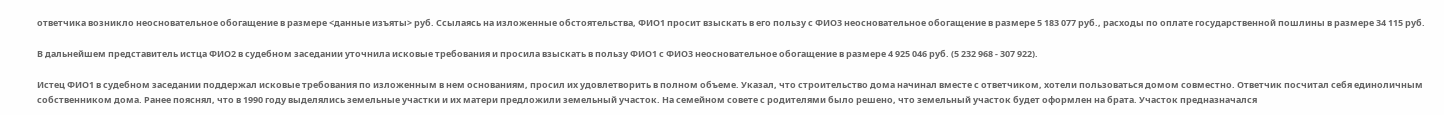ответчика возникло неосновательное обогащение в размере <данные изъяты> руб. Ссылаясь на изложенные обстоятельства, ФИО1 просит взыскать в его пользу с ФИО3 неосновательное обогащение в размере 5 183 077 руб., расходы по оплате государственной пошлины в размере 34 115 руб.

В дальнейшем представитель истца ФИО2 в судебном заседании уточнила исковые требования и просила взыскать в пользу ФИО1 с ФИО3 неосновательное обогащение в размере 4 925 046 руб. (5 232 968 - 307 922).

Истец ФИО1 в судебном заседании поддержал исковые требования по изложенным в нем основаниям, просил их удовлетворить в полном объеме. Указал, что строительство дома начинал вместе с ответчиком, хотели пользоваться домом совместно. Ответчик посчитал себя единоличным собственником дома. Ранее пояснял, что в 1990 году выделялись земельные участки и их матери предложили земельный участок. На семейном совете с родителями было решено, что земельный участок будет оформлен на брата. Участок предназначался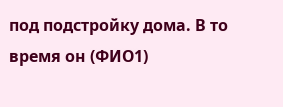под подстройку дома. В то время он (ФИО1)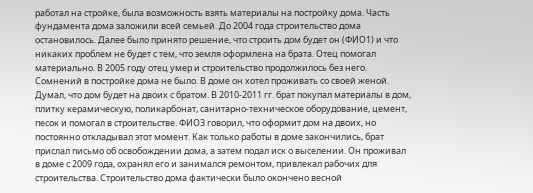работал на стройке, была возможность взять материалы на постройку дома. Часть фундамента дома заложили всей семьей. До 2004 года строительство дома остановилось. Далее было принято решение, что строить дом будет он (ФИО1) и что никаких проблем не будет с тем, что земля оформлена на брата. Отец помогал материально. В 2005 году отец умер и строительство продолжилось без него. Сомнений в постройке дома не было. В доме он хотел проживать со своей женой. Думал, что дом будет на двоих с братом. В 2010-2011 гг. брат покупал материалы в дом, плитку керамическую, поликарбонат, санитарно-техническое оборудование, цемент, песок и помогал в строительстве. ФИО3 говорил, что оформит дом на двоих, но постоянно откладывал этот момент. Как только работы в доме закончились, брат прислал письмо об освобождении дома, а затем подал иск о выселении. Он проживал в доме с 2009 года, охранял его и занимался ремонтом, привлекал рабочих для строительства. Строительство дома фактически было окончено весной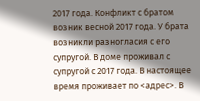2017 года. Конфликт с братом возник весной 2017 года. У брата возникли разногласия с его супругой. В доме проживал с супругой с 2017 года. В настоящее время проживает по <адрес>. В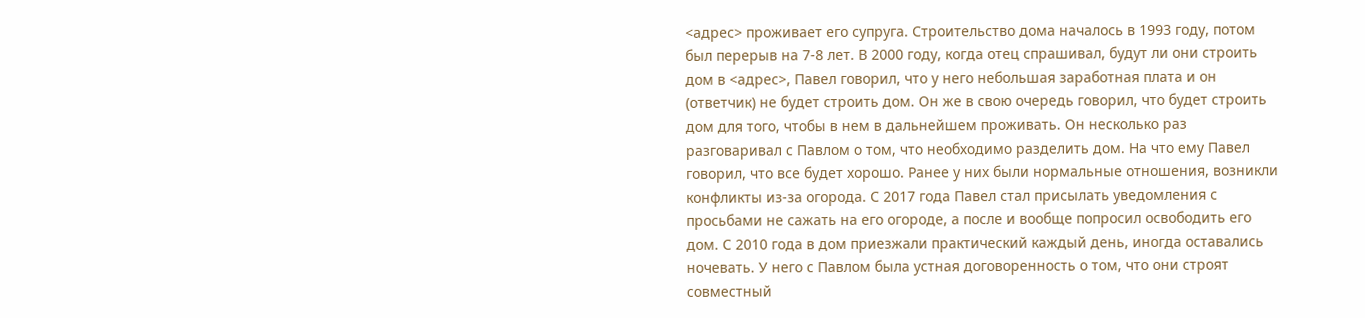<адрес> проживает его супруга. Строительство дома началось в 1993 году, потом был перерыв на 7-8 лет. В 2000 году, когда отец спрашивал, будут ли они строить дом в <адрес>, Павел говорил, что у него небольшая заработная плата и он (ответчик) не будет строить дом. Он же в свою очередь говорил, что будет строить дом для того, чтобы в нем в дальнейшем проживать. Он несколько раз разговаривал с Павлом о том, что необходимо разделить дом. На что ему Павел говорил, что все будет хорошо. Ранее у них были нормальные отношения, возникли конфликты из-за огорода. С 2017 года Павел стал присылать уведомления с просьбами не сажать на его огороде, а после и вообще попросил освободить его дом. С 2010 года в дом приезжали практический каждый день, иногда оставались ночевать. У него с Павлом была устная договоренность о том, что они строят совместный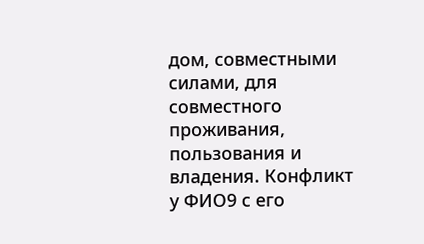дом, совместными силами, для совместного проживания, пользования и владения. Конфликт у ФИО9 с его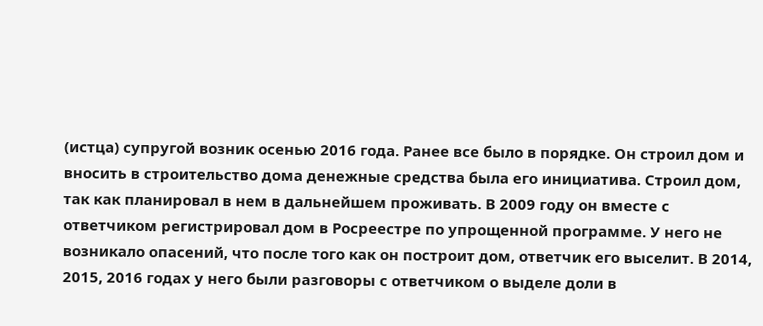(истца) супругой возник осенью 2016 года. Ранее все было в порядке. Он строил дом и вносить в строительство дома денежные средства была его инициатива. Строил дом, так как планировал в нем в дальнейшем проживать. В 2009 году он вместе с ответчиком регистрировал дом в Росреестре по упрощенной программе. У него не возникало опасений, что после того как он построит дом, ответчик его выселит. В 2014, 2015, 2016 годах у него были разговоры с ответчиком о выделе доли в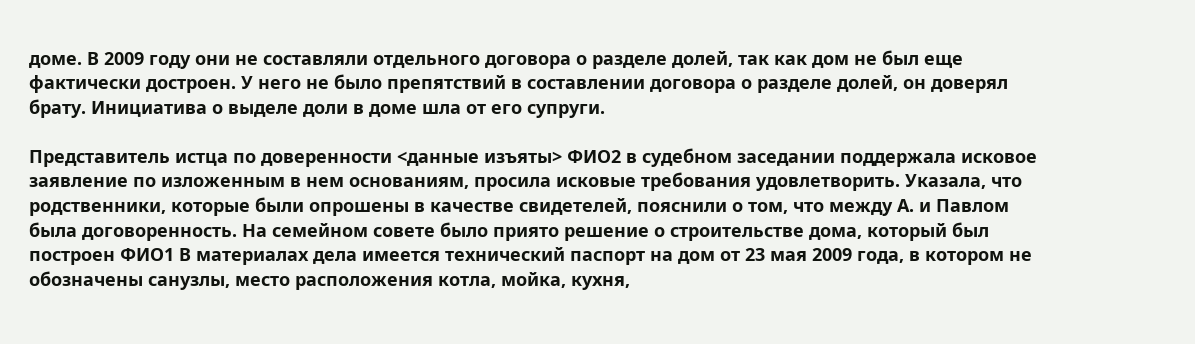доме. В 2009 году они не составляли отдельного договора о разделе долей, так как дом не был еще фактически достроен. У него не было препятствий в составлении договора о разделе долей, он доверял брату. Инициатива о выделе доли в доме шла от его супруги.

Представитель истца по доверенности <данные изъяты> ФИО2 в судебном заседании поддержала исковое заявление по изложенным в нем основаниям, просила исковые требования удовлетворить. Указала, что родственники, которые были опрошены в качестве свидетелей, пояснили о том, что между А. и Павлом была договоренность. На семейном совете было приято решение о строительстве дома, который был построен ФИО1 В материалах дела имеется технический паспорт на дом от 23 мая 2009 года, в котором не обозначены санузлы, место расположения котла, мойка, кухня,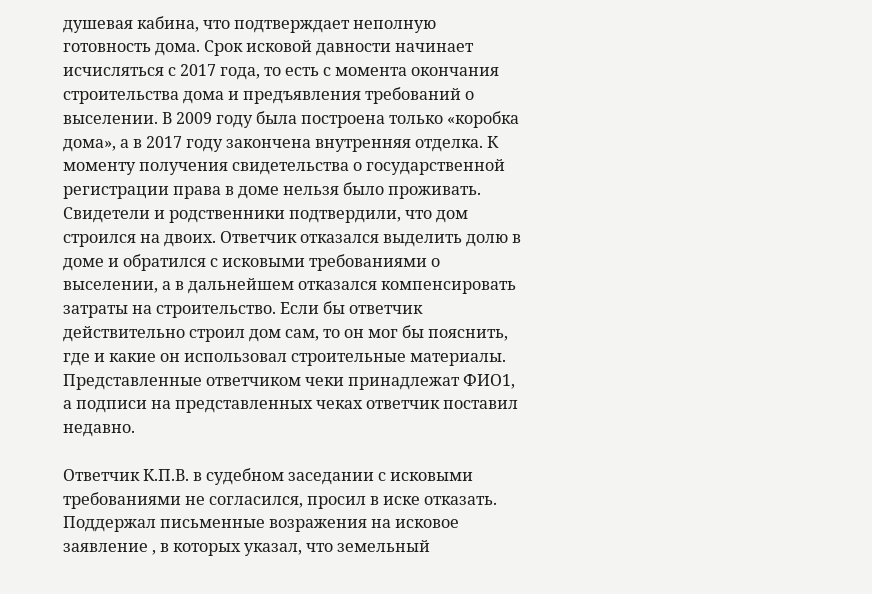душевая кабина, что подтверждает неполную готовность дома. Срок исковой давности начинает исчисляться с 2017 года, то есть с момента окончания строительства дома и предъявления требований о выселении. В 2009 году была построена только «коробка дома», а в 2017 году закончена внутренняя отделка. К моменту получения свидетельства о государственной регистрации права в доме нельзя было проживать. Свидетели и родственники подтвердили, что дом строился на двоих. Ответчик отказался выделить долю в доме и обратился с исковыми требованиями о выселении, а в дальнейшем отказался компенсировать затраты на строительство. Если бы ответчик действительно строил дом сам, то он мог бы пояснить, где и какие он использовал строительные материалы. Представленные ответчиком чеки принадлежат ФИО1, а подписи на представленных чеках ответчик поставил недавно.

Ответчик К.П.В. в судебном заседании с исковыми требованиями не согласился, просил в иске отказать. Поддержал письменные возражения на исковое заявление , в которых указал, что земельный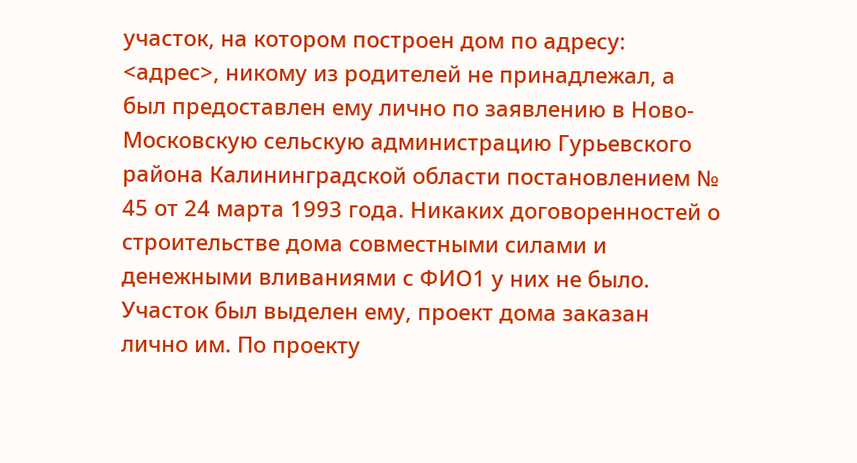участок, на котором построен дом по адресу: <адрес>, никому из родителей не принадлежал, а был предоставлен ему лично по заявлению в Ново-Московскую сельскую администрацию Гурьевского района Калининградской области постановлением № 45 от 24 марта 1993 года. Никаких договоренностей о строительстве дома совместными силами и денежными вливаниями с ФИО1 у них не было. Участок был выделен ему, проект дома заказан лично им. По проекту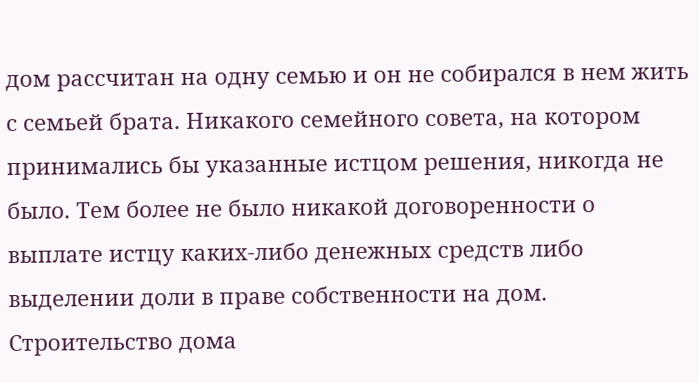дом рассчитан на одну семью и он не собирался в нем жить с семьей брата. Никакого семейного совета, на котором принимались бы указанные истцом решения, никогда не было. Тем более не было никакой договоренности о выплате истцу каких-либо денежных средств либо выделении доли в праве собственности на дом. Строительство дома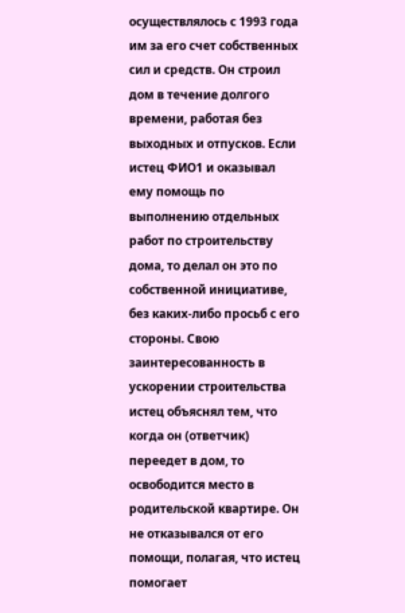осуществлялось с 1993 года им за его счет собственных сил и средств. Он строил дом в течение долгого времени, работая без выходных и отпусков. Если истец ФИО1 и оказывал ему помощь по выполнению отдельных работ по строительству дома, то делал он это по собственной инициативе, без каких-либо просьб с его стороны. Свою заинтересованность в ускорении строительства истец объяснял тем, что когда он (ответчик) переедет в дом, то освободится место в родительской квартире. Он не отказывался от его помощи, полагая, что истец помогает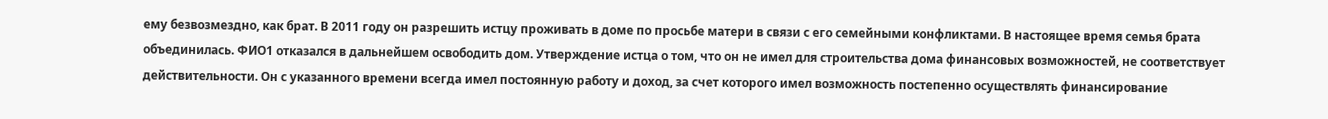ему безвозмездно, как брат. В 2011 году он разрешить истцу проживать в доме по просьбе матери в связи с его семейными конфликтами. В настоящее время семья брата объединилась. ФИО1 отказался в дальнейшем освободить дом. Утверждение истца о том, что он не имел для строительства дома финансовых возможностей, не соответствует действительности. Он с указанного времени всегда имел постоянную работу и доход, за счет которого имел возможность постепенно осуществлять финансирование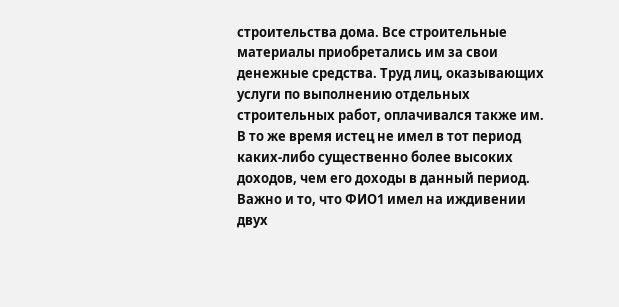строительства дома. Все строительные материалы приобретались им за свои денежные средства. Труд лиц, оказывающих услуги по выполнению отдельных строительных работ, оплачивался также им. В то же время истец не имел в тот период каких-либо существенно более высоких доходов, чем его доходы в данный период. Важно и то, что ФИО1 имел на иждивении двух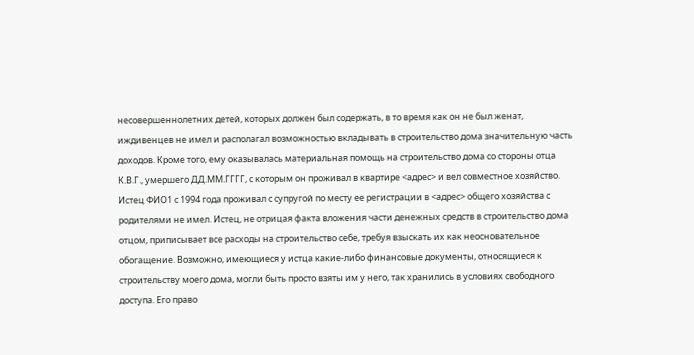несовершеннолетних детей, которых должен был содержать, в то время как он не был женат, иждивенцев не имел и располагал возможностью вкладывать в строительство дома значительную часть доходов. Кроме того, ему оказывалась материальная помощь на строительство дома со стороны отца К.В.Г., умершего ДД.ММ.ГГГГ, с которым он проживал в квартире <адрес> и вел совместное хозяйство. Истец ФИО1 с 1994 года проживал с супругой по месту ее регистрации в <адрес> общего хозяйства с родителями не имел. Истец, не отрицая факта вложения части денежных средств в строительство дома отцом, приписывает все расходы на строительство себе, требуя взыскать их как неосновательное обогащение. Возможно, имеющиеся у истца какие-либо финансовые документы, относящиеся к строительству моего дома, могли быть просто взяты им у него, так хранились в условиях свободного доступа. Его право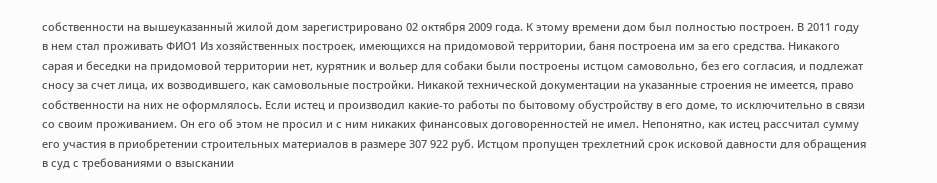собственности на вышеуказанный жилой дом зарегистрировано 02 октября 2009 года. К этому времени дом был полностью построен. В 2011 году в нем стал проживать ФИО1 Из хозяйственных построек, имеющихся на придомовой территории, баня построена им за его средства. Никакого сарая и беседки на придомовой территории нет, курятник и вольер для собаки были построены истцом самовольно, без его согласия, и подлежат сносу за счет лица, их возводившего, как самовольные постройки. Никакой технической документации на указанные строения не имеется, право собственности на них не оформлялось. Если истец и производил какие-то работы по бытовому обустройству в его доме, то исключительно в связи со своим проживанием. Он его об этом не просил и с ним никаких финансовых договоренностей не имел. Непонятно, как истец рассчитал сумму его участия в приобретении строительных материалов в размере 307 922 руб. Истцом пропущен трехлетний срок исковой давности для обращения в суд с требованиями о взыскании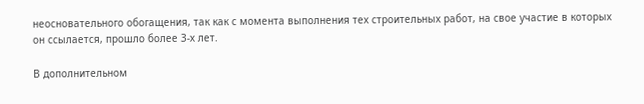неосновательного обогащения, так как с момента выполнения тех строительных работ, на свое участие в которых он ссылается, прошло более 3-х лет.

В дополнительном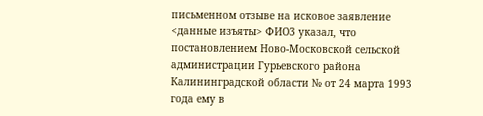письменном отзыве на исковое заявление <данные изъяты> ФИО3 указал, что постановлением Ново-Московской сельской администрации Гурьевского района Калининградской области № от 24 марта 1993 года ему в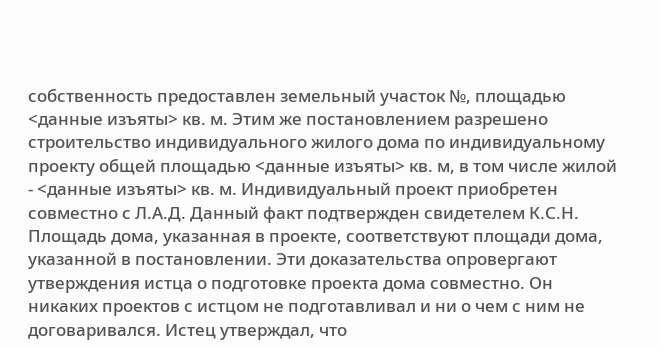собственность предоставлен земельный участок №, площадью <данные изъяты> кв. м. Этим же постановлением разрешено строительство индивидуального жилого дома по индивидуальному проекту общей площадью <данные изъяты> кв. м, в том числе жилой - <данные изъяты> кв. м. Индивидуальный проект приобретен совместно с Л.А.Д. Данный факт подтвержден свидетелем К.С.Н. Площадь дома, указанная в проекте, соответствуют площади дома, указанной в постановлении. Эти доказательства опровергают утверждения истца о подготовке проекта дома совместно. Он никаких проектов с истцом не подготавливал и ни о чем с ним не договаривался. Истец утверждал, что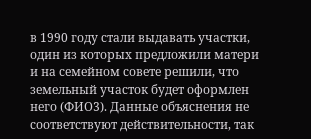в 1990 году стали выдавать участки, один из которых предложили матери и на семейном совете решили, что земельный участок будет оформлен него (ФИО3). Данные объяснения не соответствуют действительности, так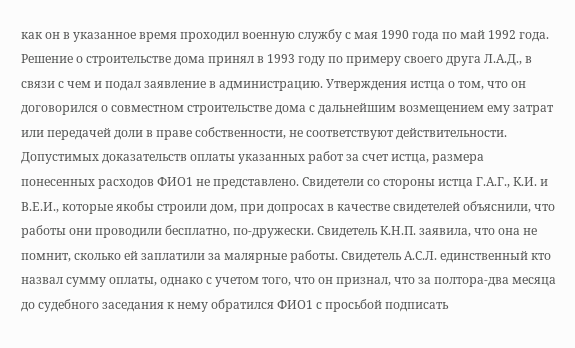как он в указанное время проходил военную службу с мая 1990 года по май 1992 года. Решение о строительстве дома принял в 1993 году по примеру своего друга Л.А.Д., в связи с чем и подал заявление в администрацию. Утверждения истца о том, что он договорился о совместном строительстве дома с дальнейшим возмещением ему затрат или передачей доли в праве собственности, не соответствуют действительности. Допустимых доказательств оплаты указанных работ за счет истца, размера понесенных расходов ФИО1 не представлено. Свидетели со стороны истца Г.А.Г., К.И. и В.Е.И., которые якобы строили дом, при допросах в качестве свидетелей объяснили, что работы они проводили бесплатно, по-дружески. Свидетель К.Н.П. заявила, что она не помнит, сколько ей заплатили за малярные работы. Свидетель А.С.Л. единственный кто назвал сумму оплаты, однако с учетом того, что он признал, что за полтора-два месяца до судебного заседания к нему обратился ФИО1 с просьбой подписать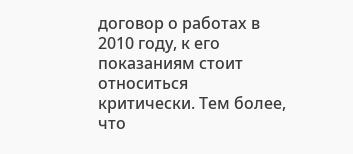договор о работах в 2010 году, к его показаниям стоит относиться критически. Тем более, что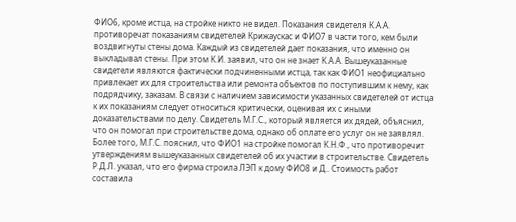ФИО6, кроме истца, на стройке никто не видел. Показания свидетеля К.А.А. противоречат показаниям свидетелей Крижаускас и ФИО7 в части того, кем были воздвигнуты стены дома. Каждый из свидетелей дает показания, что именно он выкладывал стены. При этом К.И. заявил, что он не знает К.А.А. Вышеуказанные свидетели являются фактически подчиненными истца, так как ФИО1 неофициально привлекает их для строительства или ремонта объектов по поступившим к нему, как подрядчику, заказам. В связи с наличием зависимости указанных свидетелей от истца к их показаниям следует относиться критически, оценивая их с иными доказательствами по делу. Свидетель М.Г.С., который является их дядей, объяснил, что он помогал при строительстве дома, однако об оплате его услуг он не заявлял. Более того, М.Г.С. пояснил, что ФИО1 на стройке помогал К.Н.Ф., что противоречит утверждениям вышеуказанных свидетелей об их участии в строительстве. Свидетель Р.Д.Л. указал, что его фирма строила ЛЭП к дому ФИО8 и Д.. Стоимость работ составила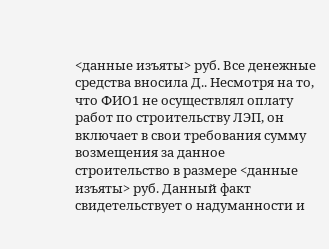<данные изъяты> руб. Все денежные средства вносила Д.. Несмотря на то, что ФИО1 не осуществлял оплату работ по строительству ЛЭП, он включает в свои требования сумму возмещения за данное строительство в размере <данные изъяты> руб. Данный факт свидетельствует о надуманности и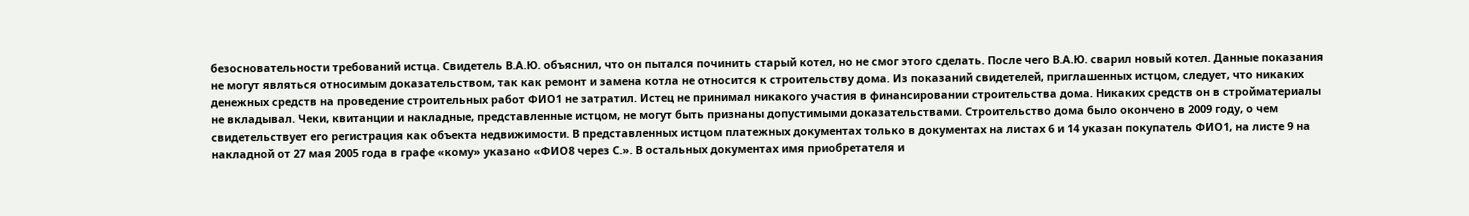безосновательности требований истца. Свидетель В.А.Ю. объяснил, что он пытался починить старый котел, но не смог этого сделать. После чего В.А.Ю. сварил новый котел. Данные показания не могут являться относимым доказательством, так как ремонт и замена котла не относится к строительству дома. Из показаний свидетелей, приглашенных истцом, следует, что никаких денежных средств на проведение строительных работ ФИО1 не затратил. Истец не принимал никакого участия в финансировании строительства дома. Никаких средств он в стройматериалы не вкладывал. Чеки, квитанции и накладные, представленные истцом, не могут быть признаны допустимыми доказательствами. Строительство дома было окончено в 2009 году, о чем свидетельствует его регистрация как объекта недвижимости. В представленных истцом платежных документах только в документах на листах 6 и 14 указан покупатель ФИО1, на листе 9 на накладной от 27 мая 2005 года в графе «кому» указано «ФИО8 через С.». В остальных документах имя приобретателя и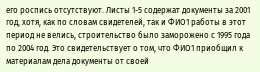его роспись отсутствуют. Листы 1-5 содержат документы за 2001 год, хотя, как по словам свидетелей, так и ФИО1 работы в этот период не велись, строительство было заморожено с 1995 года по 2004 год. Это свидетельствует о том, что ФИО1 приобщил к материалам дела документы от своей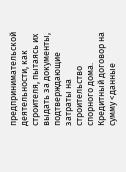предпринимательской деятельности, как строителя, пытаясь их выдать за документы, подтверждающие затраты на строительство спорного дома. Кредитный договор на сумму <данные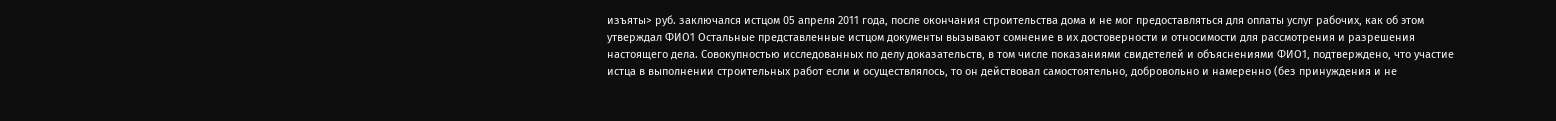изъяты> руб. заключался истцом 05 апреля 2011 года, после окончания строительства дома и не мог предоставляться для оплаты услуг рабочих, как об этом утверждал ФИО1 Остальные представленные истцом документы вызывают сомнение в их достоверности и относимости для рассмотрения и разрешения настоящего дела. Совокупностью исследованных по делу доказательств, в том числе показаниями свидетелей и объяснениями ФИО1, подтверждено, что участие истца в выполнении строительных работ если и осуществлялось, то он действовал самостоятельно, добровольно и намеренно (без принуждения и не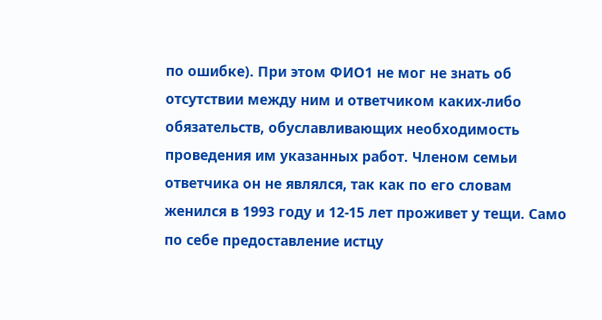по ошибке). При этом ФИО1 не мог не знать об отсутствии между ним и ответчиком каких-либо обязательств, обуславливающих необходимость проведения им указанных работ. Членом семьи ответчика он не являлся, так как по его словам женился в 1993 году и 12-15 лет проживет у тещи. Само по себе предоставление истцу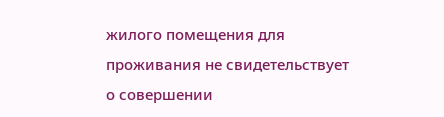жилого помещения для проживания не свидетельствует о совершении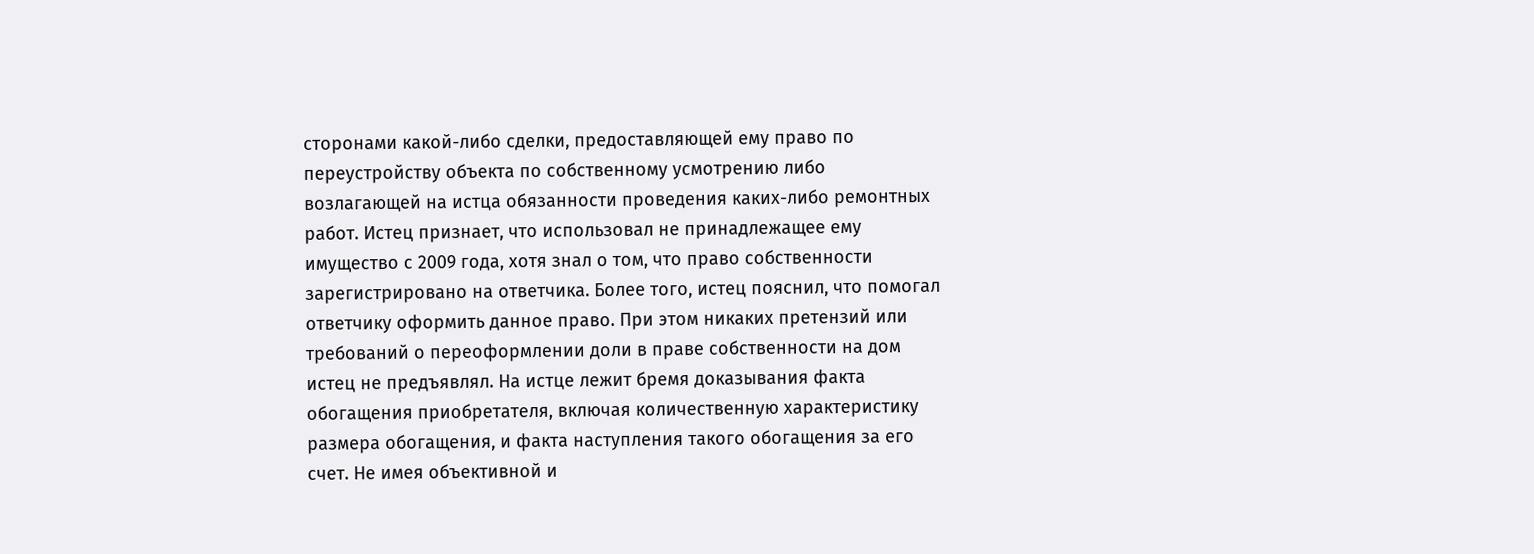сторонами какой-либо сделки, предоставляющей ему право по переустройству объекта по собственному усмотрению либо возлагающей на истца обязанности проведения каких-либо ремонтных работ. Истец признает, что использовал не принадлежащее ему имущество с 2009 года, хотя знал о том, что право собственности зарегистрировано на ответчика. Более того, истец пояснил, что помогал ответчику оформить данное право. При этом никаких претензий или требований о переоформлении доли в праве собственности на дом истец не предъявлял. На истце лежит бремя доказывания факта обогащения приобретателя, включая количественную характеристику размера обогащения, и факта наступления такого обогащения за его счет. Не имея объективной и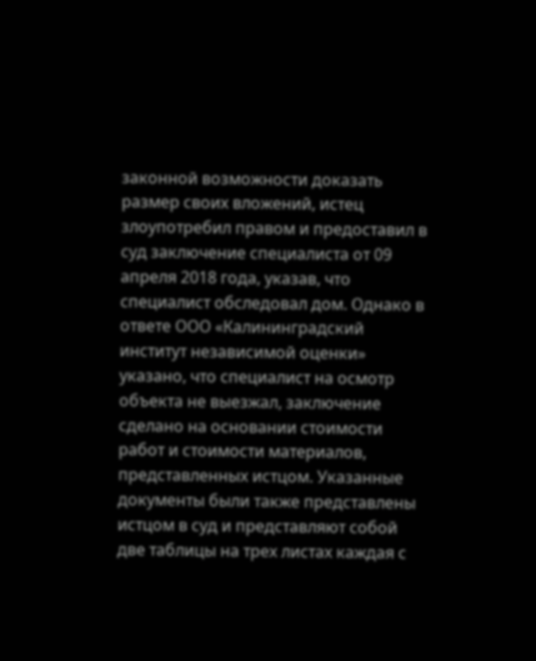законной возможности доказать размер своих вложений, истец злоупотребил правом и предоставил в суд заключение специалиста от 09 апреля 2018 года, указав, что специалист обследовал дом. Однако в ответе ООО «Калининградский институт независимой оценки» указано, что специалист на осмотр объекта не выезжал, заключение сделано на основании стоимости работ и стоимости материалов, представленных истцом. Указанные документы были также представлены истцом в суд и представляют собой две таблицы на трех листах каждая с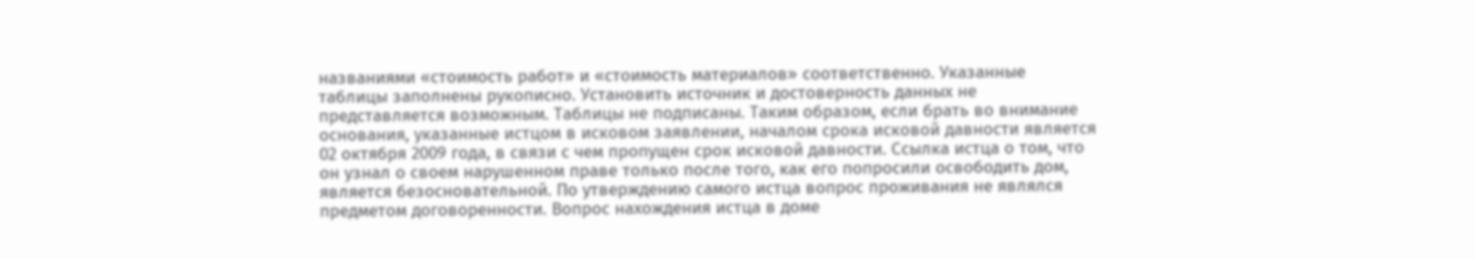названиями «стоимость работ» и «стоимость материалов» соответственно. Указанные таблицы заполнены рукописно. Установить источник и достоверность данных не представляется возможным. Таблицы не подписаны. Таким образом, если брать во внимание основания, указанные истцом в исковом заявлении, началом срока исковой давности является 02 октября 2009 года, в связи с чем пропущен срок исковой давности. Ссылка истца о том, что он узнал о своем нарушенном праве только после того, как его попросили освободить дом, является безосновательной. По утверждению самого истца вопрос проживания не являлся предметом договоренности. Вопрос нахождения истца в доме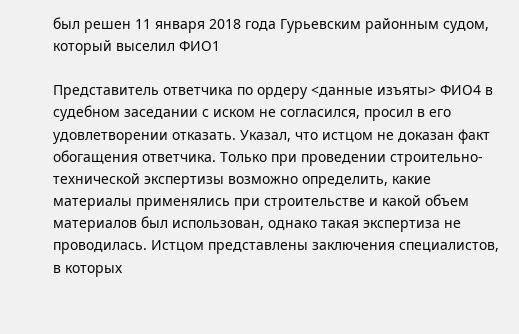был решен 11 января 2018 года Гурьевским районным судом, который выселил ФИО1

Представитель ответчика по ордеру <данные изъяты> ФИО4 в судебном заседании с иском не согласился, просил в его удовлетворении отказать. Указал, что истцом не доказан факт обогащения ответчика. Только при проведении строительно-технической экспертизы возможно определить, какие материалы применялись при строительстве и какой объем материалов был использован, однако такая экспертиза не проводилась. Истцом представлены заключения специалистов, в которых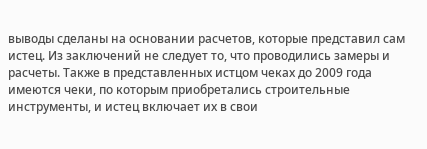выводы сделаны на основании расчетов, которые представил сам истец. Из заключений не следует то, что проводились замеры и расчеты. Также в представленных истцом чеках до 2009 года имеются чеки, по которым приобретались строительные инструменты, и истец включает их в свои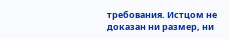требования. Истцом не доказан ни размер, ни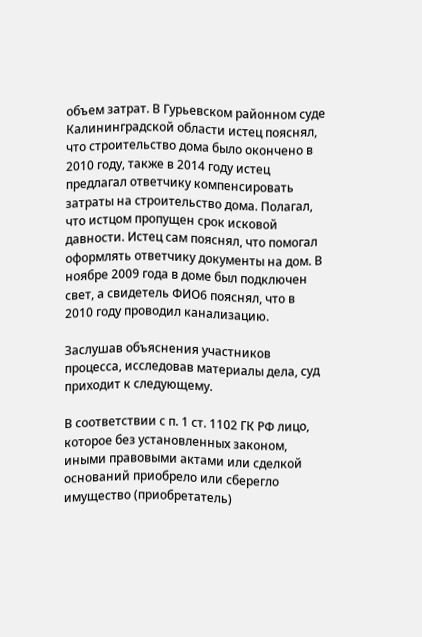объем затрат. В Гурьевском районном суде Калининградской области истец пояснял, что строительство дома было окончено в 2010 году, также в 2014 году истец предлагал ответчику компенсировать затраты на строительство дома. Полагал, что истцом пропущен срок исковой давности. Истец сам пояснял, что помогал оформлять ответчику документы на дом. В ноябре 2009 года в доме был подключен свет, а свидетель ФИО6 пояснял, что в 2010 году проводил канализацию.

Заслушав объяснения участников процесса, исследовав материалы дела, суд приходит к следующему.

В соответствии с п. 1 ст. 1102 ГК РФ лицо, которое без установленных законом, иными правовыми актами или сделкой оснований приобрело или сберегло имущество (приобретатель)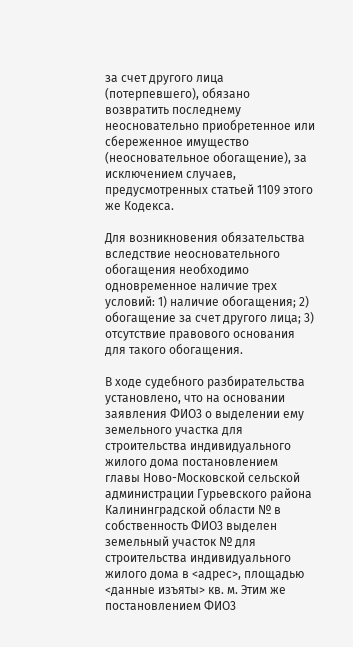за счет другого лица (потерпевшего), обязано возвратить последнему неосновательно приобретенное или сбереженное имущество (неосновательное обогащение), за исключением случаев, предусмотренных статьей 1109 этого же Кодекса.

Для возникновения обязательства вследствие неосновательного обогащения необходимо одновременное наличие трех условий: 1) наличие обогащения; 2) обогащение за счет другого лица; 3) отсутствие правового основания для такого обогащения.

В ходе судебного разбирательства установлено, что на основании заявления ФИО3 о выделении ему земельного участка для строительства индивидуального жилого дома постановлением главы Ново-Московской сельской администрации Гурьевского района Калининградской области № в собственность ФИО3 выделен земельный участок № для строительства индивидуального жилого дома в <адрес>, площадью <данные изъяты> кв. м. Этим же постановлением ФИО3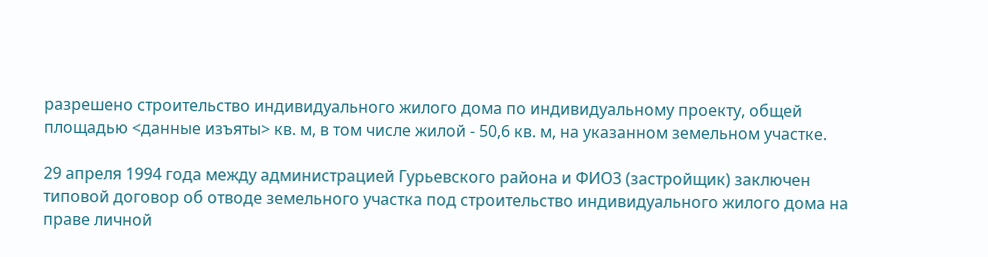разрешено строительство индивидуального жилого дома по индивидуальному проекту, общей площадью <данные изъяты> кв. м, в том числе жилой - 50,6 кв. м, на указанном земельном участке.

29 апреля 1994 года между администрацией Гурьевского района и ФИО3 (застройщик) заключен типовой договор об отводе земельного участка под строительство индивидуального жилого дома на праве личной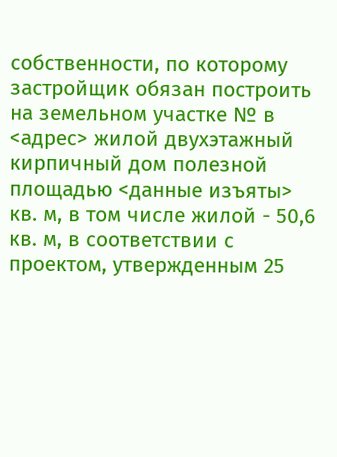собственности, по которому застройщик обязан построить на земельном участке № в <адрес> жилой двухэтажный кирпичный дом полезной площадью <данные изъяты> кв. м, в том числе жилой - 50,6 кв. м, в соответствии с проектом, утвержденным 25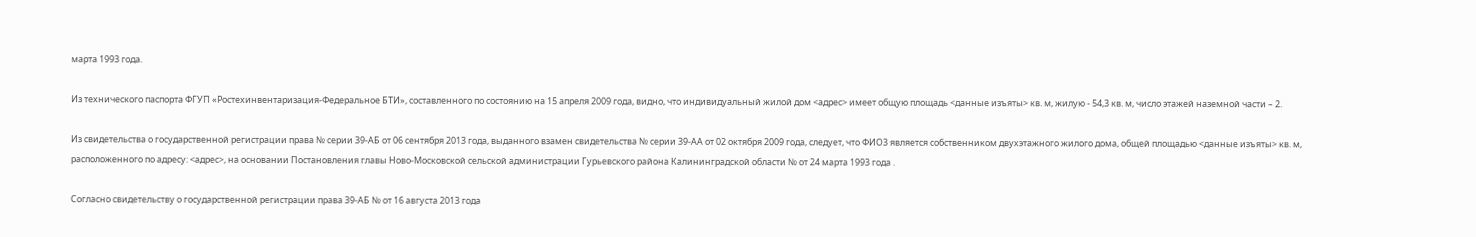марта 1993 года.

Из технического паспорта ФГУП «Ростехинвентаризация-Федеральное БТИ», составленного по состоянию на 15 апреля 2009 года, видно, что индивидуальный жилой дом <адрес> имеет общую площадь <данные изъяты> кв. м, жилую - 54,3 кв. м, число этажей наземной части – 2.

Из свидетельства о государственной регистрации права № серии 39-АБ от 06 сентября 2013 года, выданного взамен свидетельства № серии 39-АА от 02 октября 2009 года, следует, что ФИО3 является собственником двухэтажного жилого дома, общей площадью <данные изъяты> кв. м, расположенного по адресу: <адрес>, на основании Постановления главы Ново-Московской сельской администрации Гурьевского района Калининградской области № от 24 марта 1993 года .

Согласно свидетельству о государственной регистрации права 39-АБ № от 16 августа 2013 года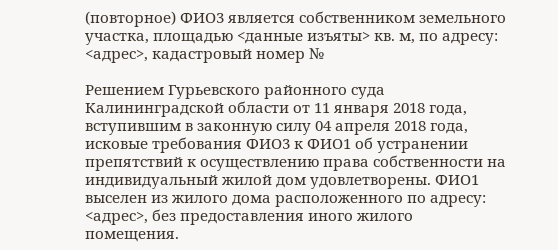(повторное) ФИО3 является собственником земельного участка, площадью <данные изъяты> кв. м, по адресу: <адрес>, кадастровый номер №

Решением Гурьевского районного суда Калининградской области от 11 января 2018 года, вступившим в законную силу 04 апреля 2018 года, исковые требования ФИО3 к ФИО1 об устранении препятствий к осуществлению права собственности на индивидуальный жилой дом удовлетворены. ФИО1 выселен из жилого дома расположенного по адресу: <адрес>, без предоставления иного жилого помещения.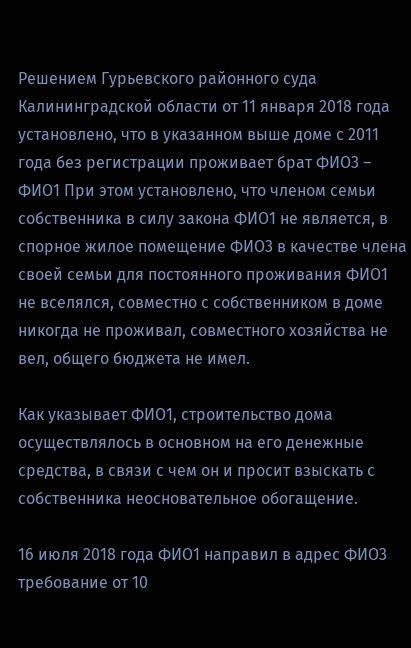Решением Гурьевского районного суда Калининградской области от 11 января 2018 года установлено, что в указанном выше доме с 2011 года без регистрации проживает брат ФИО3 – ФИО1 При этом установлено, что членом семьи собственника в силу закона ФИО1 не является, в спорное жилое помещение ФИО3 в качестве члена своей семьи для постоянного проживания ФИО1 не вселялся, совместно с собственником в доме никогда не проживал, совместного хозяйства не вел, общего бюджета не имел.

Как указывает ФИО1, строительство дома осуществлялось в основном на его денежные средства, в связи с чем он и просит взыскать с собственника неосновательное обогащение.

16 июля 2018 года ФИО1 направил в адрес ФИО3 требование от 10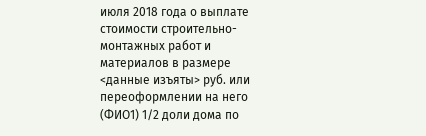июля 2018 года о выплате стоимости строительно-монтажных работ и материалов в размере <данные изъяты> руб. или переоформлении на него (ФИО1) 1/2 доли дома по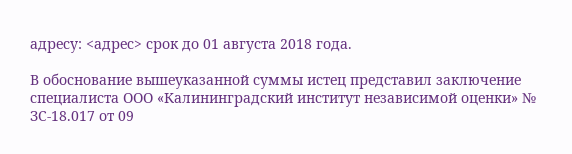адресу: <адрес> срок до 01 августа 2018 года.

В обоснование вышеуказанной суммы истец представил заключение специалиста ООО «Калининградский институт независимой оценки» № ЗС-18.017 от 09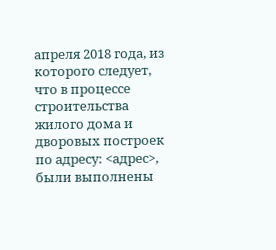апреля 2018 года, из которого следует, что в процессе строительства жилого дома и дворовых построек по адресу: <адрес>, были выполнены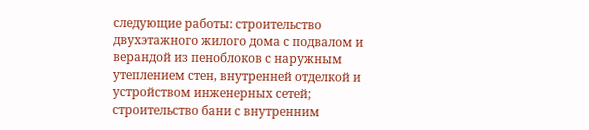следующие работы: строительство двухэтажного жилого дома с подвалом и верандой из пеноблоков с наружным утеплением стен, внутренней отделкой и устройством инженерных сетей; строительство бани с внутренним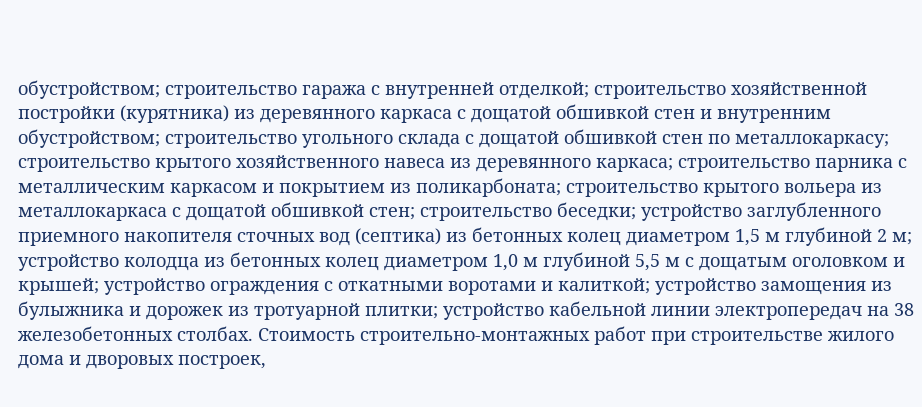обустройством; строительство гаража с внутренней отделкой; строительство хозяйственной постройки (курятника) из деревянного каркаса с дощатой обшивкой стен и внутренним обустройством; строительство угольного склада с дощатой обшивкой стен по металлокаркасу; строительство крытого хозяйственного навеса из деревянного каркаса; строительство парника с металлическим каркасом и покрытием из поликарбоната; строительство крытого вольера из металлокаркаса с дощатой обшивкой стен; строительство беседки; устройство заглубленного приемного накопителя сточных вод (септика) из бетонных колец диаметром 1,5 м глубиной 2 м; устройство колодца из бетонных колец диаметром 1,0 м глубиной 5,5 м с дощатым оголовком и крышей; устройство ограждения с откатными воротами и калиткой; устройство замощения из булыжника и дорожек из тротуарной плитки; устройство кабельной линии электропередач на 38 железобетонных столбах. Стоимость строительно-монтажных работ при строительстве жилого дома и дворовых построек,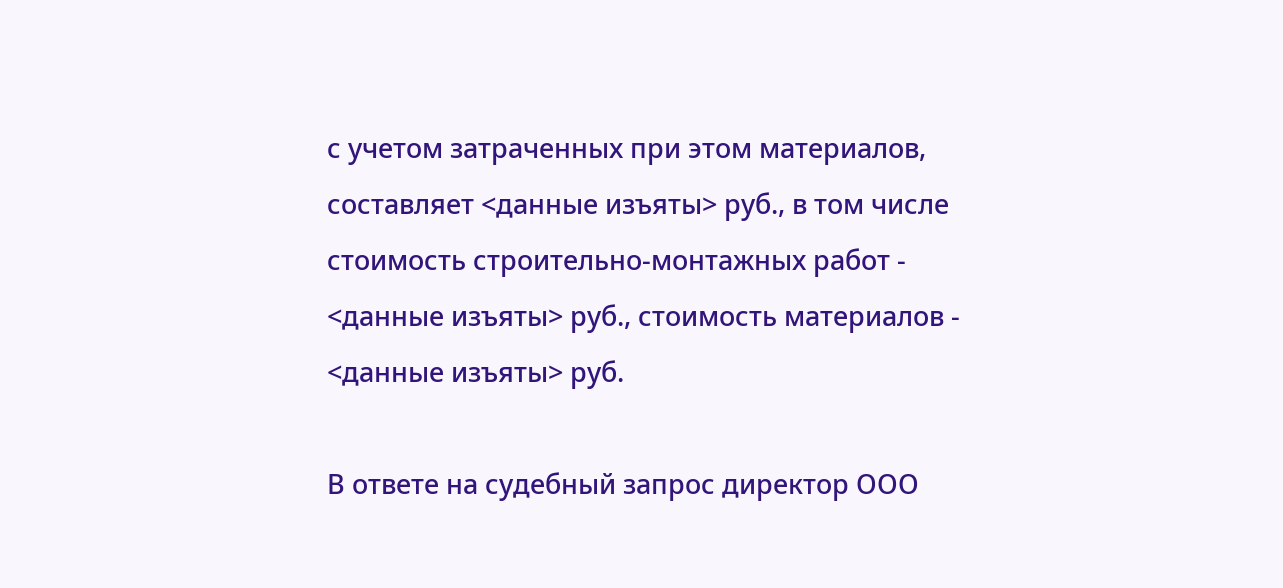с учетом затраченных при этом материалов, составляет <данные изъяты> руб., в том числе стоимость строительно-монтажных работ - <данные изъяты> руб., стоимость материалов - <данные изъяты> руб.

В ответе на судебный запрос директор ООО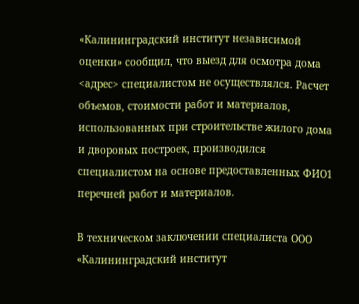«Калининградский институт независимой оценки» сообщил, что выезд для осмотра дома <адрес> специалистом не осуществлялся. Расчет объемов, стоимости работ и материалов, использованных при строительстве жилого дома и дворовых построек, производился специалистом на основе предоставленных ФИО1 перечней работ и материалов.

В техническом заключении специалиста ООО «Калининградский институт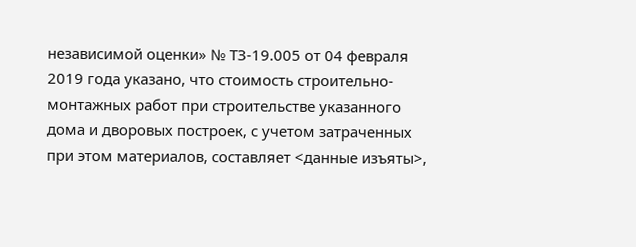независимой оценки» № ТЗ-19.005 от 04 февраля 2019 года указано, что стоимость строительно-монтажных работ при строительстве указанного дома и дворовых построек, с учетом затраченных при этом материалов, составляет <данные изъяты>,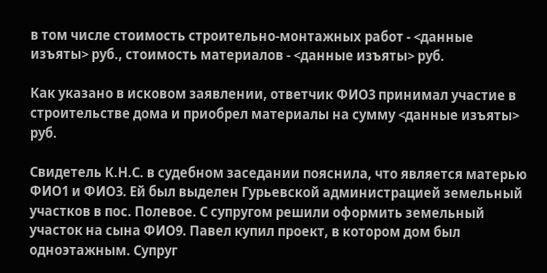в том числе стоимость строительно-монтажных работ - <данные изъяты> руб., стоимость материалов - <данные изъяты> руб.

Как указано в исковом заявлении, ответчик ФИО3 принимал участие в строительстве дома и приобрел материалы на сумму <данные изъяты> руб.

Свидетель К.Н.С. в судебном заседании пояснила, что является матерью ФИО1 и ФИО3. Ей был выделен Гурьевской администрацией земельный участков в пос. Полевое. С супругом решили оформить земельный участок на сына ФИО9. Павел купил проект, в котором дом был одноэтажным. Супруг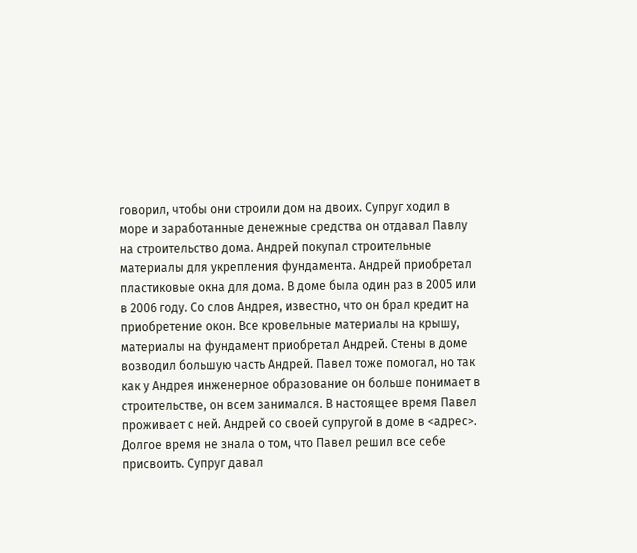говорил, чтобы они строили дом на двоих. Супруг ходил в море и заработанные денежные средства он отдавал Павлу на строительство дома. Андрей покупал строительные материалы для укрепления фундамента. Андрей приобретал пластиковые окна для дома. В доме была один раз в 2005 или в 2006 году. Со слов Андрея, известно, что он брал кредит на приобретение окон. Все кровельные материалы на крышу, материалы на фундамент приобретал Андрей. Стены в доме возводил большую часть Андрей. Павел тоже помогал, но так как у Андрея инженерное образование он больше понимает в строительстве, он всем занимался. В настоящее время Павел проживает с ней. Андрей со своей супругой в доме в <адрес>. Долгое время не знала о том, что Павел решил все себе присвоить. Супруг давал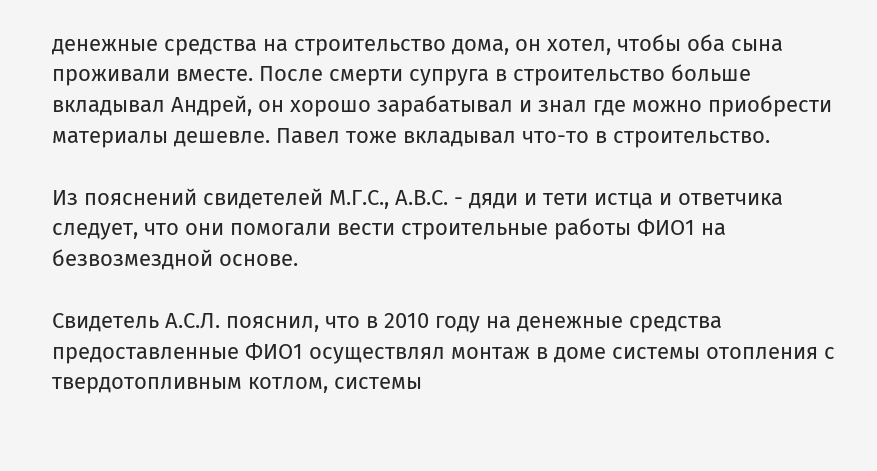денежные средства на строительство дома, он хотел, чтобы оба сына проживали вместе. После смерти супруга в строительство больше вкладывал Андрей, он хорошо зарабатывал и знал где можно приобрести материалы дешевле. Павел тоже вкладывал что-то в строительство.

Из пояснений свидетелей М.Г.С., А.В.С. - дяди и тети истца и ответчика следует, что они помогали вести строительные работы ФИО1 на безвозмездной основе.

Свидетель А.С.Л. пояснил, что в 2010 году на денежные средства предоставленные ФИО1 осуществлял монтаж в доме системы отопления с твердотопливным котлом, системы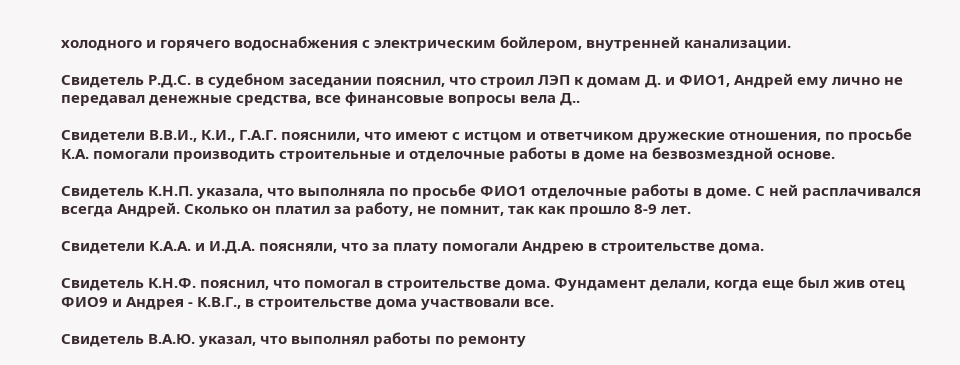холодного и горячего водоснабжения с электрическим бойлером, внутренней канализации.

Свидетель Р.Д.С. в судебном заседании пояснил, что строил ЛЭП к домам Д. и ФИО1, Андрей ему лично не передавал денежные средства, все финансовые вопросы вела Д..

Свидетели В.В.И., К.И., Г.А.Г. пояснили, что имеют с истцом и ответчиком дружеские отношения, по просьбе К.А. помогали производить строительные и отделочные работы в доме на безвозмездной основе.

Свидетель К.Н.П. указала, что выполняла по просьбе ФИО1 отделочные работы в доме. С ней расплачивался всегда Андрей. Сколько он платил за работу, не помнит, так как прошло 8-9 лет.

Свидетели К.А.А. и И.Д.А. поясняли, что за плату помогали Андрею в строительстве дома.

Свидетель К.Н.Ф. пояснил, что помогал в строительстве дома. Фундамент делали, когда еще был жив отец ФИО9 и Андрея - К.В.Г., в строительстве дома участвовали все.

Свидетель В.А.Ю. указал, что выполнял работы по ремонту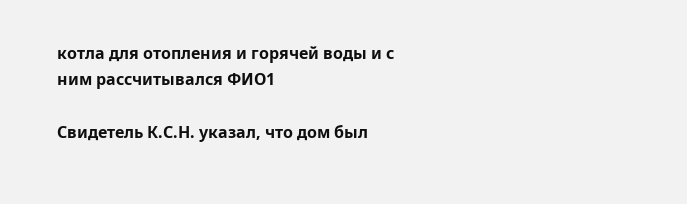котла для отопления и горячей воды и с ним рассчитывался ФИО1

Свидетель К.С.Н. указал, что дом был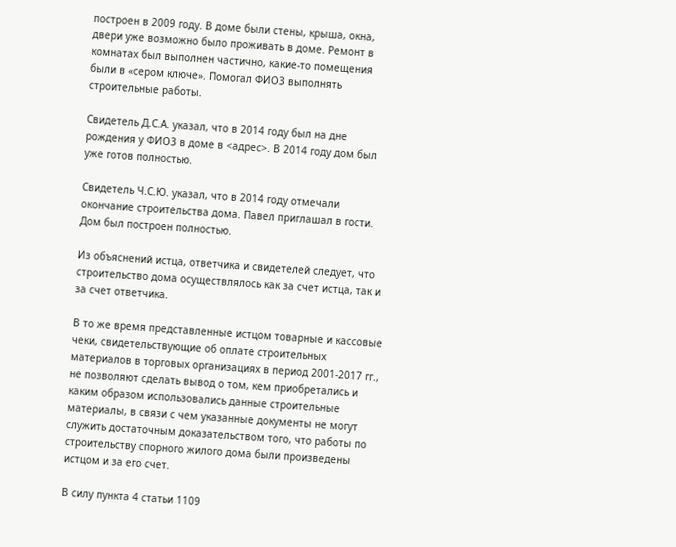построен в 2009 году. В доме были стены, крыша, окна, двери уже возможно было проживать в доме. Ремонт в комнатах был выполнен частично, какие-то помещения были в «сером ключе». Помогал ФИО3 выполнять строительные работы.

Свидетель Д.С.А. указал, что в 2014 году был на дне рождения у ФИО3 в доме в <адрес>. В 2014 году дом был уже готов полностью.

Свидетель Ч.С.Ю. указал, что в 2014 году отмечали окончание строительства дома. Павел приглашал в гости. Дом был построен полностью.

Из объяснений истца, ответчика и свидетелей следует, что строительство дома осуществлялось как за счет истца, так и за счет ответчика.

В то же время представленные истцом товарные и кассовые чеки, свидетельствующие об оплате строительных материалов в торговых организациях в период 2001-2017 гг., не позволяют сделать вывод о том, кем приобретались и каким образом использовались данные строительные материалы, в связи с чем указанные документы не могут служить достаточным доказательством того, что работы по строительству спорного жилого дома были произведены истцом и за его счет.

В силу пункта 4 статьи 1109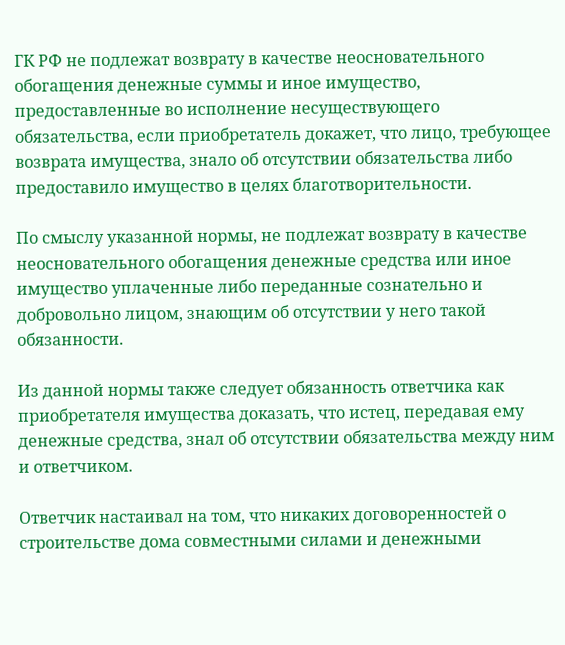ГК РФ не подлежат возврату в качестве неосновательного обогащения денежные суммы и иное имущество, предоставленные во исполнение несуществующего обязательства, если приобретатель докажет, что лицо, требующее возврата имущества, знало об отсутствии обязательства либо предоставило имущество в целях благотворительности.

По смыслу указанной нормы, не подлежат возврату в качестве неосновательного обогащения денежные средства или иное имущество уплаченные либо переданные сознательно и добровольно лицом, знающим об отсутствии у него такой обязанности.

Из данной нормы также следует обязанность ответчика как приобретателя имущества доказать, что истец, передавая ему денежные средства, знал об отсутствии обязательства между ним и ответчиком.

Ответчик настаивал на том, что никаких договоренностей о строительстве дома совместными силами и денежными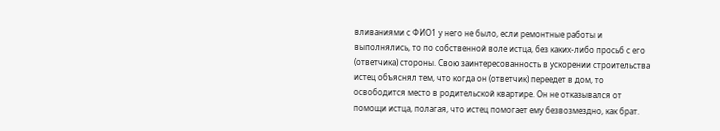вливаниями с ФИО1 у него не было, если ремонтные работы и выполнялись, то по собственной воле истца, без каких-либо просьб с его (ответчика) стороны. Свою заинтересованность в ускорении строительства истец объяснял тем, что когда он (ответчик) переедет в дом, то освободится место в родительской квартире. Он не отказывался от помощи истца, полагая, что истец помогает ему безвозмездно, как брат.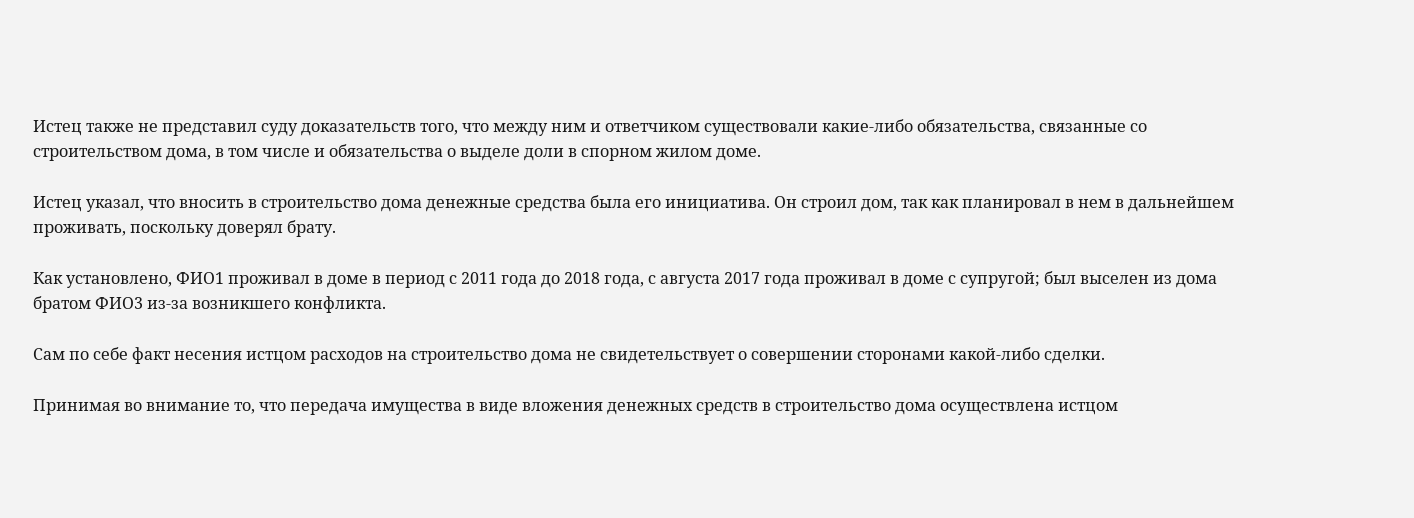Истец также не представил суду доказательств того, что между ним и ответчиком существовали какие-либо обязательства, связанные со строительством дома, в том числе и обязательства о выделе доли в спорном жилом доме.

Истец указал, что вносить в строительство дома денежные средства была его инициатива. Он строил дом, так как планировал в нем в дальнейшем проживать, поскольку доверял брату.

Как установлено, ФИО1 проживал в доме в период с 2011 года до 2018 года, с августа 2017 года проживал в доме с супругой; был выселен из дома братом ФИО3 из-за возникшего конфликта.

Сам по себе факт несения истцом расходов на строительство дома не свидетельствует о совершении сторонами какой-либо сделки.

Принимая во внимание то, что передача имущества в виде вложения денежных средств в строительство дома осуществлена истцом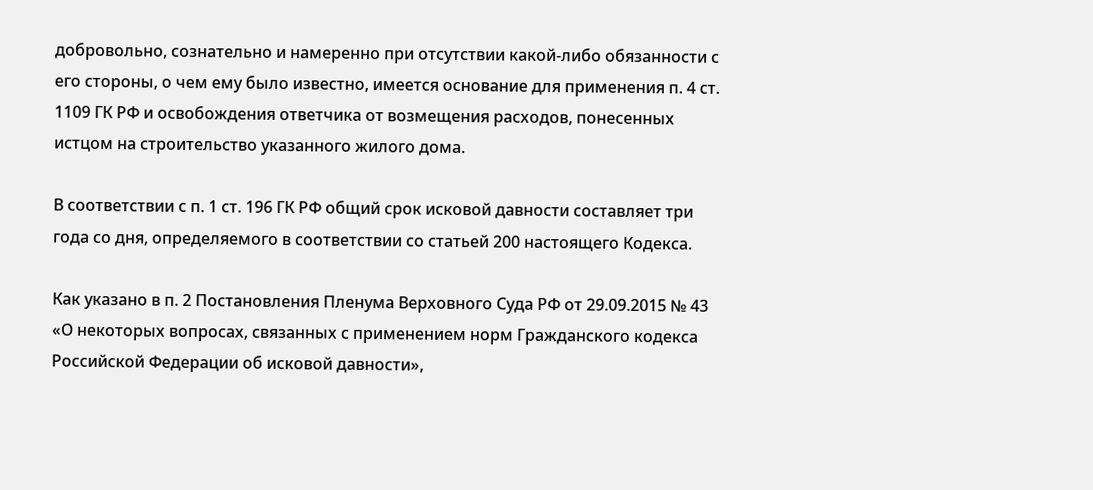добровольно, сознательно и намеренно при отсутствии какой-либо обязанности с его стороны, о чем ему было известно, имеется основание для применения п. 4 ст. 1109 ГК РФ и освобождения ответчика от возмещения расходов, понесенных истцом на строительство указанного жилого дома.

В соответствии с п. 1 ст. 196 ГК РФ общий срок исковой давности составляет три года со дня, определяемого в соответствии со статьей 200 настоящего Кодекса.

Как указано в п. 2 Постановления Пленума Верховного Суда РФ от 29.09.2015 № 43 «О некоторых вопросах, связанных с применением норм Гражданского кодекса Российской Федерации об исковой давности»,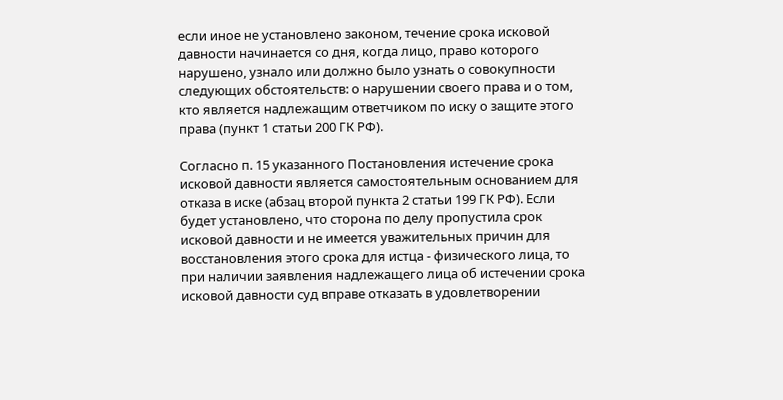если иное не установлено законом, течение срока исковой давности начинается со дня, когда лицо, право которого нарушено, узнало или должно было узнать о совокупности следующих обстоятельств: о нарушении своего права и о том, кто является надлежащим ответчиком по иску о защите этого права (пункт 1 статьи 200 ГК РФ).

Согласно п. 15 указанного Постановления истечение срока исковой давности является самостоятельным основанием для отказа в иске (абзац второй пункта 2 статьи 199 ГК РФ). Если будет установлено, что сторона по делу пропустила срок исковой давности и не имеется уважительных причин для восстановления этого срока для истца - физического лица, то при наличии заявления надлежащего лица об истечении срока исковой давности суд вправе отказать в удовлетворении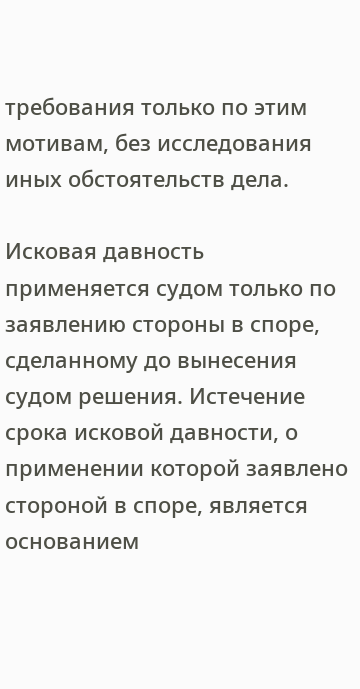требования только по этим мотивам, без исследования иных обстоятельств дела.

Исковая давность применяется судом только по заявлению стороны в споре, сделанному до вынесения судом решения. Истечение срока исковой давности, о применении которой заявлено стороной в споре, является основанием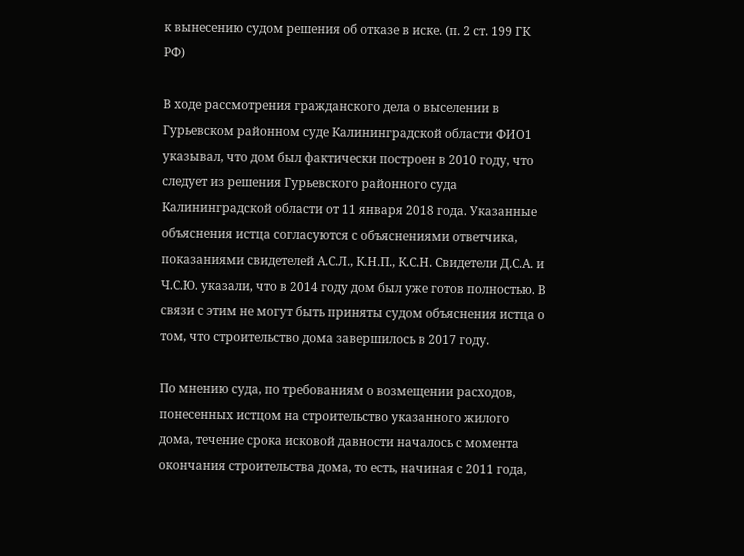к вынесению судом решения об отказе в иске. (п. 2 ст. 199 ГК РФ)

В ходе рассмотрения гражданского дела о выселении в Гурьевском районном суде Калининградской области ФИО1 указывал, что дом был фактически построен в 2010 году, что следует из решения Гурьевского районного суда Калининградской области от 11 января 2018 года. Указанные объяснения истца согласуются с объяснениями ответчика, показаниями свидетелей А.С.Л., К.Н.П., К.С.Н. Свидетели Д.С.А. и Ч.С.Ю. указали, что в 2014 году дом был уже готов полностью. В связи с этим не могут быть приняты судом объяснения истца о том, что строительство дома завершилось в 2017 году.

По мнению суда, по требованиям о возмещении расходов, понесенных истцом на строительство указанного жилого дома, течение срока исковой давности началось с момента окончания строительства дома, то есть, начиная с 2011 года,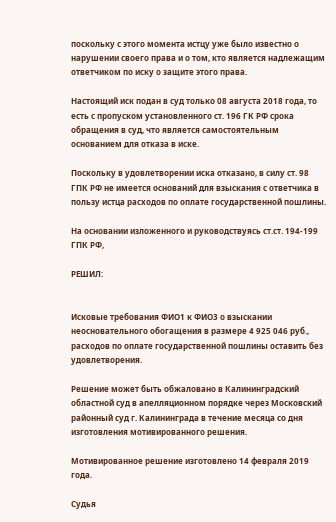поскольку с этого момента истцу уже было известно о нарушении своего права и о том, кто является надлежащим ответчиком по иску о защите этого права.

Настоящий иск подан в суд только 08 августа 2018 года, то есть с пропуском установленного ст. 196 ГК РФ срока обращения в суд, что является самостоятельным основанием для отказа в иске.

Поскольку в удовлетворении иска отказано, в силу ст. 98 ГПК РФ не имеется оснований для взыскания с ответчика в пользу истца расходов по оплате государственной пошлины.

На основании изложенного и руководствуясь ст.ст. 194-199 ГПК РФ,

РЕШИЛ:


Исковые требования ФИО1 к ФИО3 о взыскании неосновательного обогащения в размере 4 925 046 руб., расходов по оплате государственной пошлины оставить без удовлетворения.

Решение может быть обжаловано в Калининградский областной суд в апелляционном порядке через Московский районный суд г. Калининграда в течение месяца со дня изготовления мотивированного решения.

Мотивированное решение изготовлено 14 февраля 2019 года.

Судья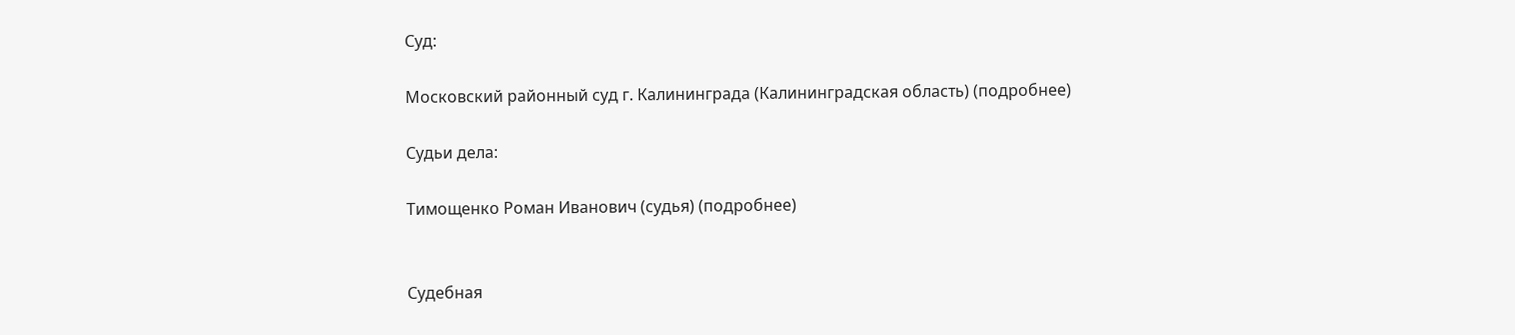Суд:

Московский районный суд г. Калининграда (Калининградская область) (подробнее)

Судьи дела:

Тимощенко Роман Иванович (судья) (подробнее)


Судебная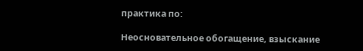практика по:

Неосновательное обогащение, взыскание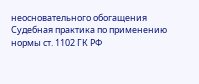неосновательного обогащения
Судебная практика по применению нормы ст. 1102 ГК РФ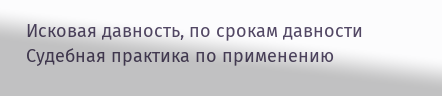Исковая давность, по срокам давности
Судебная практика по применению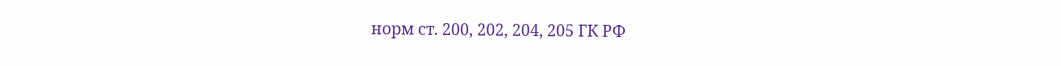норм ст. 200, 202, 204, 205 ГК РФ